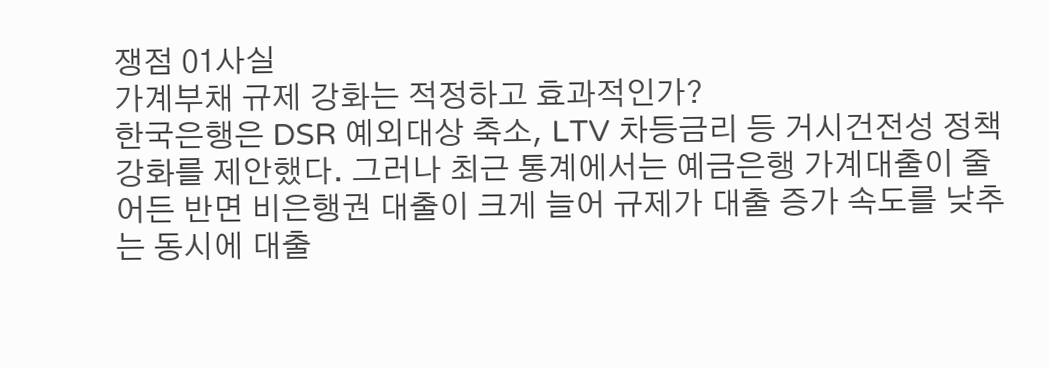쟁점 01사실
가계부채 규제 강화는 적정하고 효과적인가?
한국은행은 DSR 예외대상 축소, LTV 차등금리 등 거시건전성 정책 강화를 제안했다. 그러나 최근 통계에서는 예금은행 가계대출이 줄어든 반면 비은행권 대출이 크게 늘어 규제가 대출 증가 속도를 낮추는 동시에 대출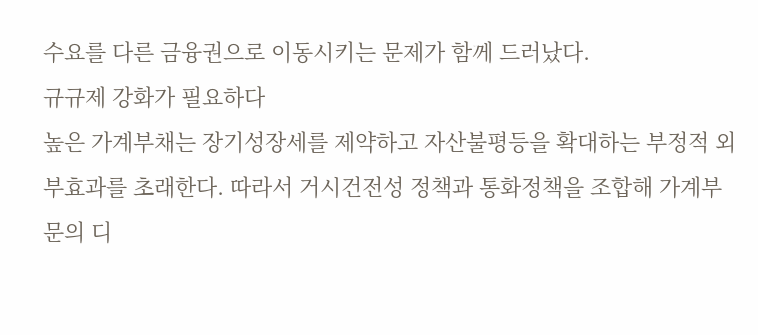수요를 다른 금융권으로 이동시키는 문제가 함께 드러났다.
규규제 강화가 필요하다
높은 가계부채는 장기성장세를 제약하고 자산불평등을 확대하는 부정적 외부효과를 초래한다. 따라서 거시건전성 정책과 통화정책을 조합해 가계부문의 디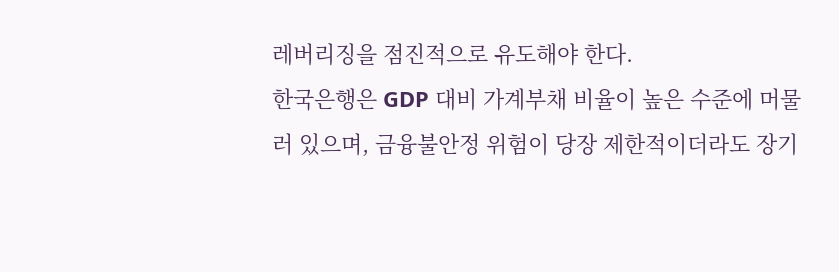레버리징을 점진적으로 유도해야 한다.
한국은행은 GDP 대비 가계부채 비율이 높은 수준에 머물러 있으며, 금융불안정 위험이 당장 제한적이더라도 장기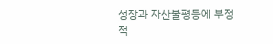성장과 자산불평등에 부정적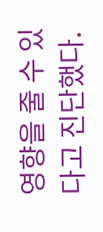영향을 줄 수 있다고 진단했다.